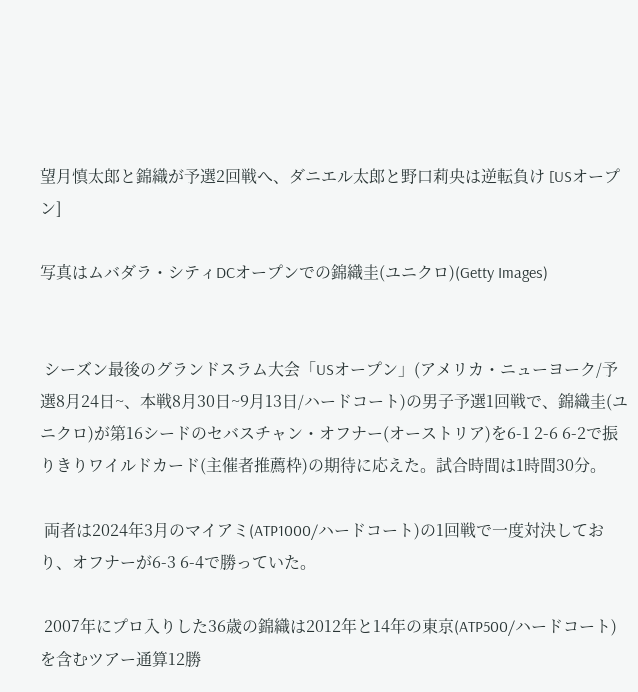望月慎太郎と錦織が予選2回戦へ、ダニエル太郎と野口莉央は逆転負け [USオープン]

写真はムバダラ・シティDCオープンでの錦織圭(ユニクロ)(Getty Images)


 シーズン最後のグランドスラム大会「USオープン」(アメリカ・ニューヨーク/予選8月24日~、本戦8月30日~9月13日/ハードコート)の男子予選1回戦で、錦織圭(ユニクロ)が第16シードのセバスチャン・オフナー(オーストリア)を6-1 2-6 6-2で振りきりワイルドカード(主催者推薦枠)の期待に応えた。試合時間は1時間30分。

 両者は2024年3月のマイアミ(ATP1000/ハードコート)の1回戦で一度対決しており、オフナーが6-3 6-4で勝っていた。

 2007年にプロ入りした36歳の錦織は2012年と14年の東京(ATP500/ハードコート)を含むツアー通算12勝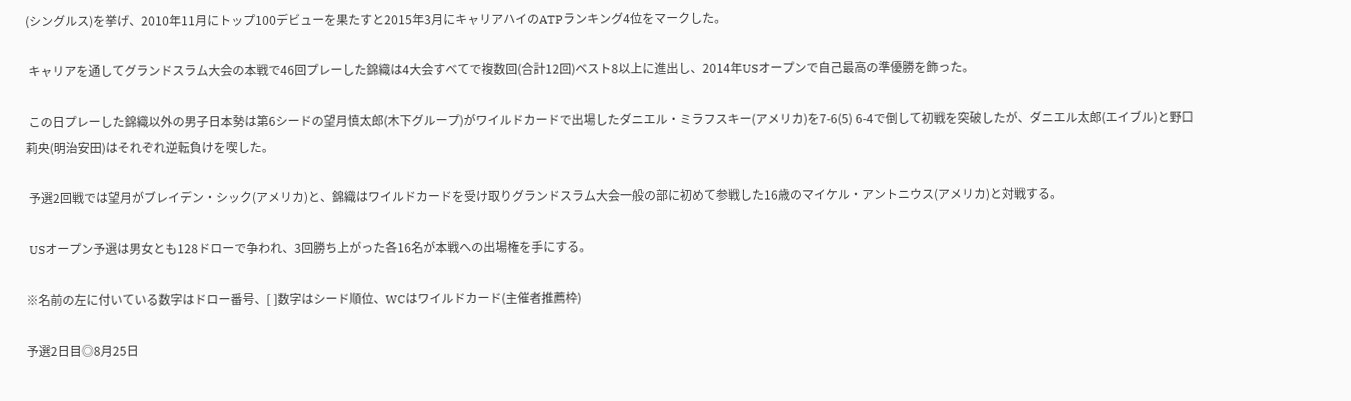(シングルス)を挙げ、2010年11月にトップ100デビューを果たすと2015年3月にキャリアハイのATPランキング4位をマークした。

 キャリアを通してグランドスラム大会の本戦で46回プレーした錦織は4大会すべてで複数回(合計12回)ベスト8以上に進出し、2014年USオープンで自己最高の準優勝を飾った。

 この日プレーした錦織以外の男子日本勢は第6シードの望月慎太郎(木下グループ)がワイルドカードで出場したダニエル・ミラフスキー(アメリカ)を7-6(5) 6-4で倒して初戦を突破したが、ダニエル太郎(エイブル)と野口莉央(明治安田)はそれぞれ逆転負けを喫した。

 予選2回戦では望月がブレイデン・シック(アメリカ)と、錦織はワイルドカードを受け取りグランドスラム大会一般の部に初めて参戦した16歳のマイケル・アントニウス(アメリカ)と対戦する。

 USオープン予選は男女とも128ドローで争われ、3回勝ち上がった各16名が本戦への出場権を手にする。

※名前の左に付いている数字はドロー番号、[ ]数字はシード順位、WCはワイルドカード(主催者推薦枠)

予選2日目◎8月25日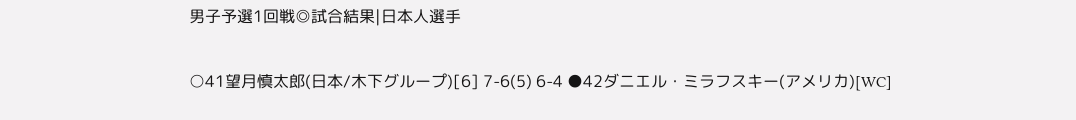男子予選1回戦◎試合結果|日本人選手

○41望月慎太郎(日本/木下グループ)[6] 7-6(5) 6-4 ●42ダニエル・ミラフスキー(アメリカ)[WC]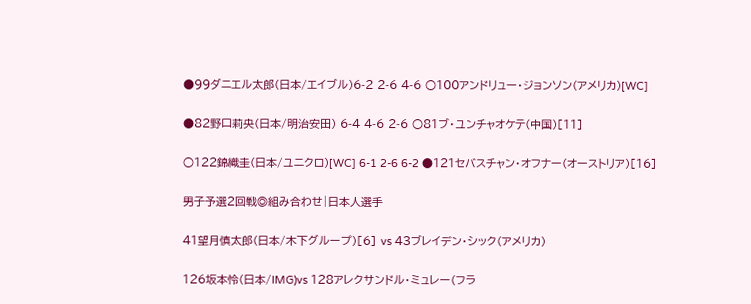●99ダニエル太郎(日本/エイブル)6-2 2-6 4-6 ○100アンドリュー・ジョンソン(アメリカ)[WC]

●82野口莉央(日本/明治安田) 6-4 4-6 2-6 ○81ブ・ユンチャオケテ(中国)[11]

○122錦織圭(日本/ユニクロ)[WC] 6-1 2-6 6-2 ●121セバスチャン・オフナー(オーストリア)[16]

男子予選2回戦◎組み合わせ|日本人選手

41望月慎太郎(日本/木下グループ)[6] vs 43ブレイデン・シック(アメリカ)

126坂本怜(日本/IMG)vs 128アレクサンドル・ミュレー(フラ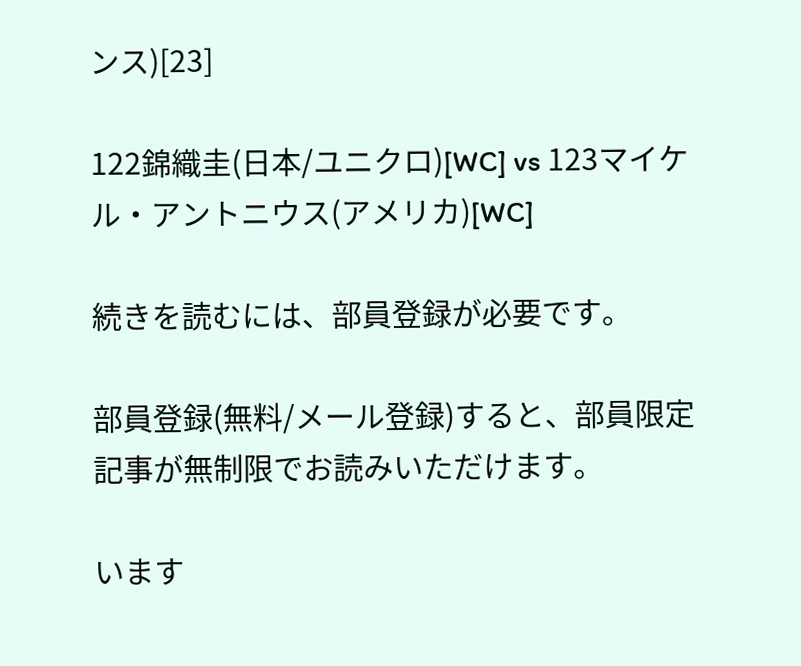ンス)[23]

122錦織圭(日本/ユニクロ)[WC] vs 123マイケル・アントニウス(アメリカ)[WC]

続きを読むには、部員登録が必要です。

部員登録(無料/メール登録)すると、部員限定記事が無制限でお読みいただけます。

います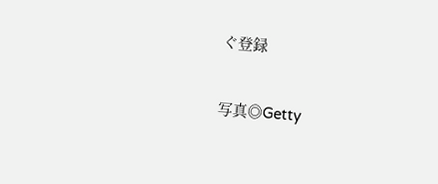ぐ登録

写真◎Getty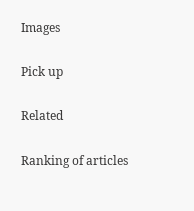Images

Pick up

Related

Ranking of articles